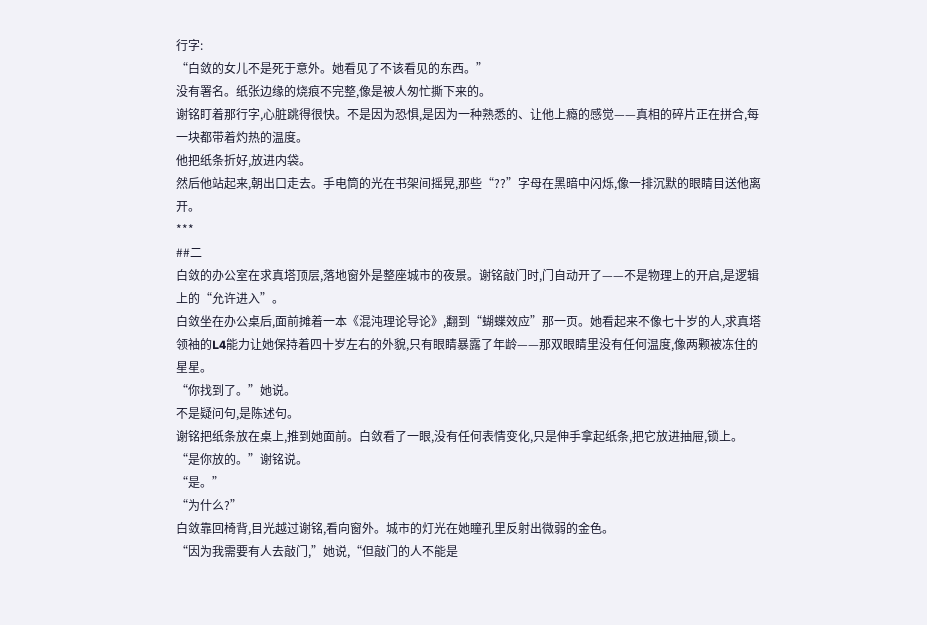行字:
“白敛的女儿不是死于意外。她看见了不该看见的东西。”
没有署名。纸张边缘的烧痕不完整,像是被人匆忙撕下来的。
谢铭盯着那行字,心脏跳得很快。不是因为恐惧,是因为一种熟悉的、让他上瘾的感觉——真相的碎片正在拼合,每一块都带着灼热的温度。
他把纸条折好,放进内袋。
然后他站起来,朝出口走去。手电筒的光在书架间摇晃,那些“??”字母在黑暗中闪烁,像一排沉默的眼睛目送他离开。
***
##二
白敛的办公室在求真塔顶层,落地窗外是整座城市的夜景。谢铭敲门时,门自动开了——不是物理上的开启,是逻辑上的“允许进入”。
白敛坐在办公桌后,面前摊着一本《混沌理论导论》,翻到“蝴蝶效应”那一页。她看起来不像七十岁的人,求真塔领袖的L4能力让她保持着四十岁左右的外貌,只有眼睛暴露了年龄——那双眼睛里没有任何温度,像两颗被冻住的星星。
“你找到了。”她说。
不是疑问句,是陈述句。
谢铭把纸条放在桌上,推到她面前。白敛看了一眼,没有任何表情变化,只是伸手拿起纸条,把它放进抽屉,锁上。
“是你放的。”谢铭说。
“是。”
“为什么?”
白敛靠回椅背,目光越过谢铭,看向窗外。城市的灯光在她瞳孔里反射出微弱的金色。
“因为我需要有人去敲门,”她说,“但敲门的人不能是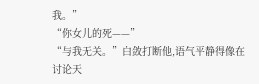我。”
“你女儿的死——”
“与我无关。”白敛打断他,语气平静得像在讨论天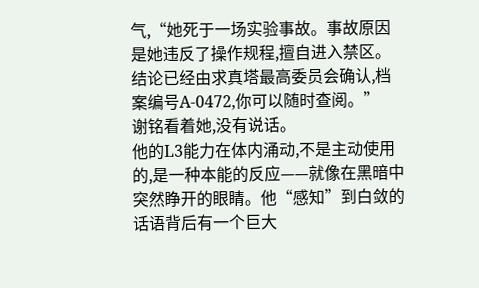气,“她死于一场实验事故。事故原因是她违反了操作规程,擅自进入禁区。结论已经由求真塔最高委员会确认,档案编号A-0472,你可以随时查阅。”
谢铭看着她,没有说话。
他的L3能力在体内涌动,不是主动使用的,是一种本能的反应——就像在黑暗中突然睁开的眼睛。他“感知”到白敛的话语背后有一个巨大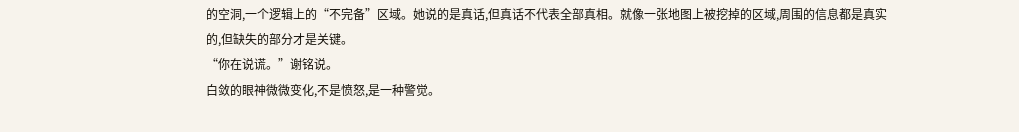的空洞,一个逻辑上的“不完备”区域。她说的是真话,但真话不代表全部真相。就像一张地图上被挖掉的区域,周围的信息都是真实的,但缺失的部分才是关键。
“你在说谎。”谢铭说。
白敛的眼神微微变化,不是愤怒,是一种警觉。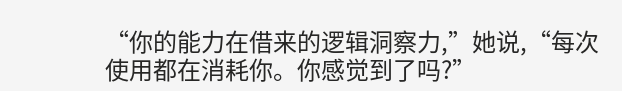“你的能力在借来的逻辑洞察力,”她说,“每次使用都在消耗你。你感觉到了吗?”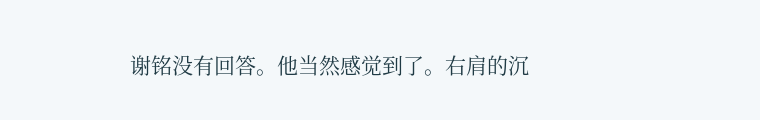谢铭没有回答。他当然感觉到了。右肩的沉